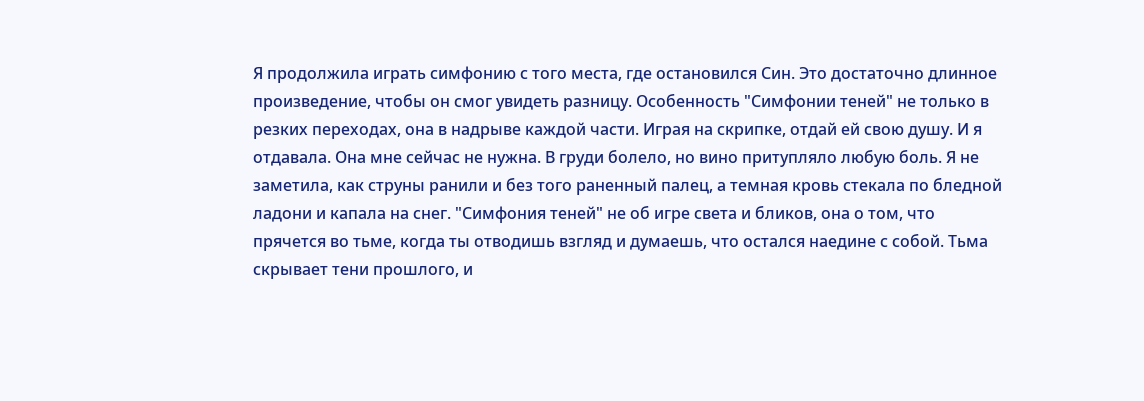Я продолжила играть симфонию с того места, где остановился Син. Это достаточно длинное произведение, чтобы он смог увидеть разницу. Особенность "Симфонии теней" не только в резких переходах, она в надрыве каждой части. Играя на скрипке, отдай ей свою душу. И я отдавала. Она мне сейчас не нужна. В груди болело, но вино притупляло любую боль. Я не заметила, как струны ранили и без того раненный палец, а темная кровь стекала по бледной ладони и капала на снег. "Симфония теней" не об игре света и бликов, она о том, что прячется во тьме, когда ты отводишь взгляд и думаешь, что остался наедине с собой. Тьма скрывает тени прошлого, и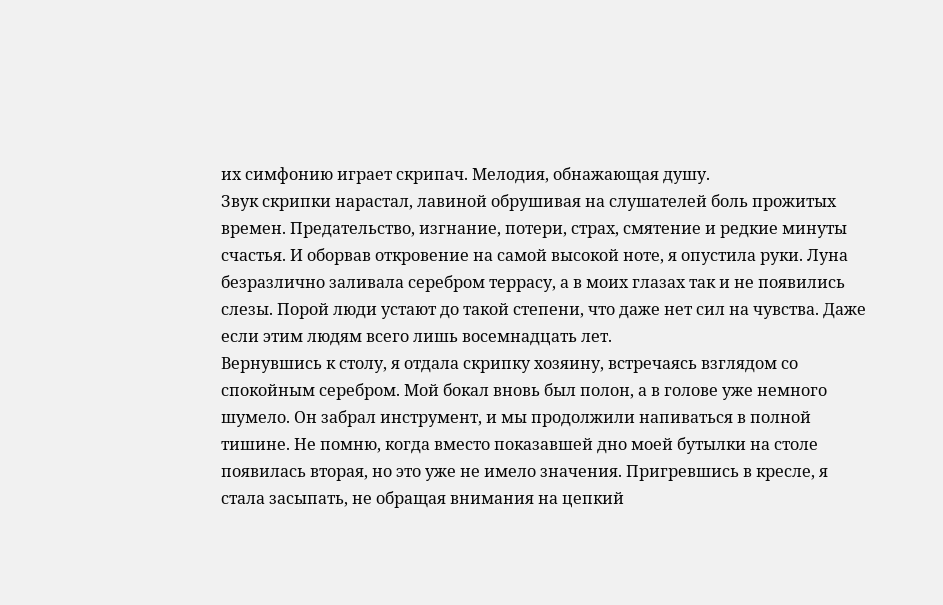их симфонию играет скрипач. Мелодия, обнажающая душу.
Звук скрипки нарастал, лавиной обрушивая на слушателей боль прожитых времен. Предательство, изгнание, потери, страх, смятение и редкие минуты счастья. И оборвав откровение на самой высокой ноте, я опустила руки. Луна безразлично заливала серебром террасу, а в моих глазах так и не появились слезы. Порой люди устают до такой степени, что даже нет сил на чувства. Даже если этим людям всего лишь восемнадцать лет.
Вернувшись к столу, я отдала скрипку хозяину, встречаясь взглядом со спокойным серебром. Мой бокал вновь был полон, а в голове уже немного шумело. Он забрал инструмент, и мы продолжили напиваться в полной тишине. Не помню, когда вместо показавшей дно моей бутылки на столе появилась вторая, но это уже не имело значения. Пригревшись в кресле, я стала засыпать, не обращая внимания на цепкий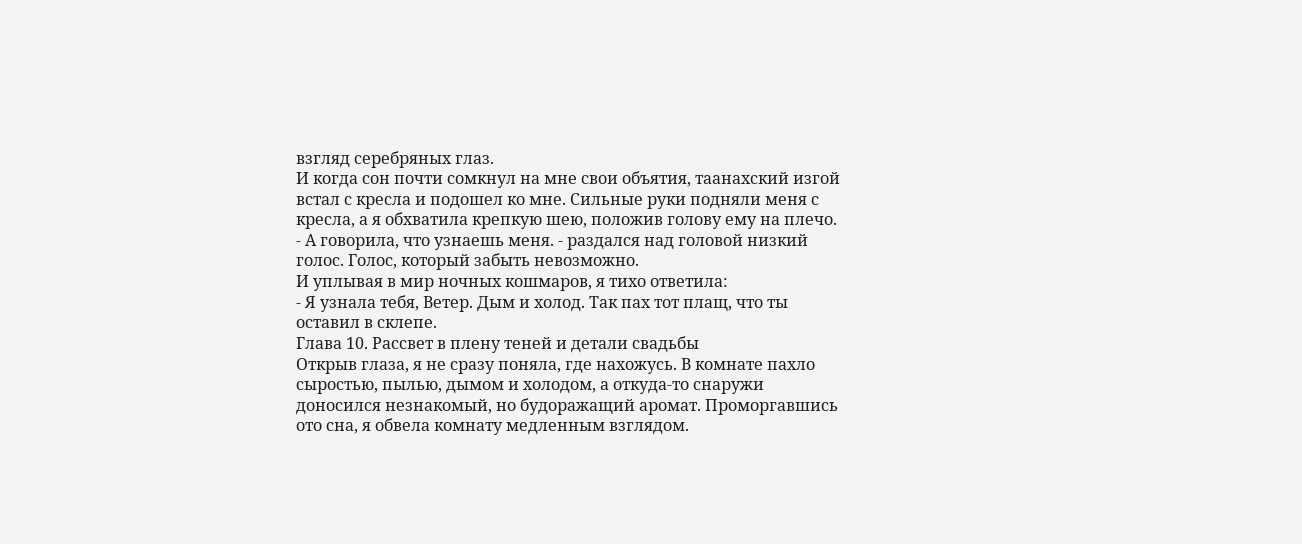взгляд серебряных глаз.
И когда сон почти сомкнул на мне свои объятия, таанахский изгой встал с кресла и подошел ко мне. Сильные руки подняли меня с кресла, а я обхватила крепкую шею, положив голову ему на плечо.
- А говорила, что узнаешь меня. - раздался над головой низкий голос. Голос, который забыть невозможно.
И уплывая в мир ночных кошмаров, я тихо ответила:
- Я узнала тебя, Ветер. Дым и холод. Так пах тот плащ, что ты оставил в склепе.
Глава 10. Рассвет в плену теней и детали свадьбы
Открыв глаза, я не сразу поняла, где нахожусь. В комнате пахло сыростью, пылью, дымом и холодом, а откуда-то снаружи доносился незнакомый, но будоражащий аромат. Проморгавшись ото сна, я обвела комнату медленным взглядом.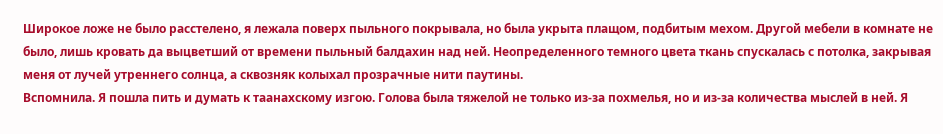Широкое ложе не было расстелено, я лежала поверх пыльного покрывала, но была укрыта плащом, подбитым мехом. Другой мебели в комнате не было, лишь кровать да выцветший от времени пыльный балдахин над ней. Неопределенного темного цвета ткань спускалась с потолка, закрывая меня от лучей утреннего солнца, а сквозняк колыхал прозрачные нити паутины.
Вспомнила. Я пошла пить и думать к таанахскому изгою. Голова была тяжелой не только из-за похмелья, но и из-за количества мыслей в ней. Я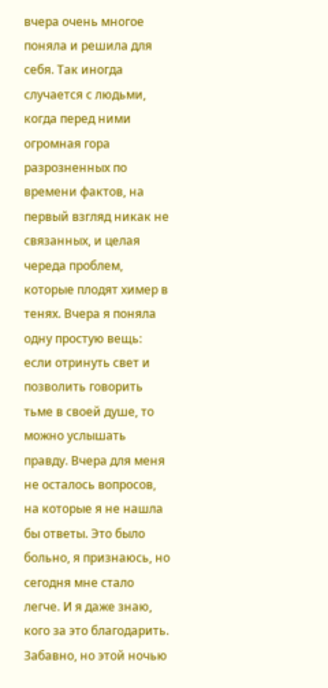вчера очень многое поняла и решила для себя. Так иногда случается с людьми, когда перед ними огромная гора разрозненных по времени фактов, на первый взгляд никак не связанных, и целая череда проблем, которые плодят химер в тенях. Вчера я поняла одну простую вещь: если отринуть свет и позволить говорить тьме в своей душе, то можно услышать правду. Вчера для меня не осталось вопросов, на которые я не нашла бы ответы. Это было больно, я признаюсь, но сегодня мне стало легче. И я даже знаю, кого за это благодарить.
Забавно, но этой ночью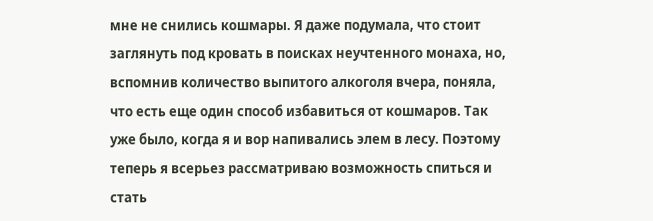мне не снились кошмары. Я даже подумала, что стоит заглянуть под кровать в поисках неучтенного монаха, но, вспомнив количество выпитого алкоголя вчера, поняла, что есть еще один способ избавиться от кошмаров. Так уже было, когда я и вор напивались элем в лесу. Поэтому теперь я всерьез рассматриваю возможность спиться и стать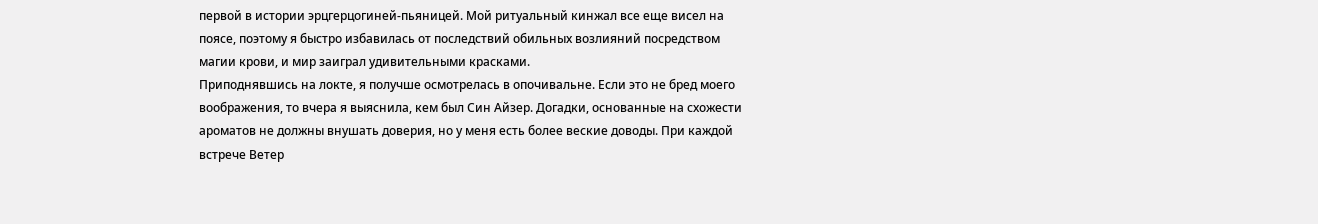первой в истории эрцгерцогиней-пьяницей. Мой ритуальный кинжал все еще висел на поясе, поэтому я быстро избавилась от последствий обильных возлияний посредством магии крови, и мир заиграл удивительными красками.
Приподнявшись на локте, я получше осмотрелась в опочивальне. Если это не бред моего воображения, то вчера я выяснила, кем был Син Айзер. Догадки, основанные на схожести ароматов не должны внушать доверия, но у меня есть более веские доводы. При каждой встрече Ветер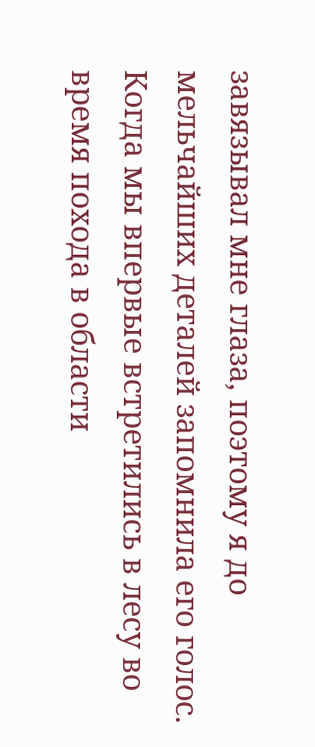завязывал мне глаза, поэтому я до мельчайших деталей запомнила его голос. Когда мы впервые встретились в лесу во время похода в области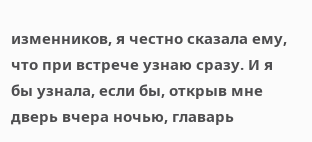изменников, я честно сказала ему, что при встрече узнаю сразу. И я бы узнала, если бы, открыв мне дверь вчера ночью, главарь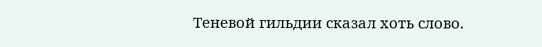Теневой гильдии сказал хоть слово.